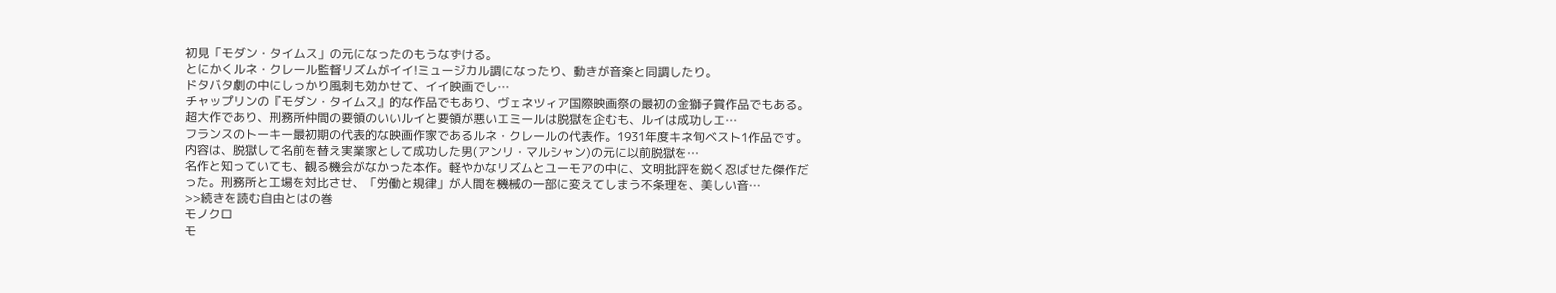初見「モダン・タイムス」の元になったのもうなずける。
とにかくルネ・クレール監督リズムがイイ!ミュージカル調になったり、動きが音楽と同調したり。
ドタバタ劇の中にしっかり風刺も効かせて、イイ映画でし…
チャップリンの『モダン・タイムス』的な作品でもあり、ヴェネツィア国際映画祭の最初の金獅子賞作品でもある。
超大作であり、刑務所仲間の要領のいいルイと要領が悪いエミールは脱獄を企むも、ルイは成功しエ…
フランスのトーキー最初期の代表的な映画作家であるルネ・クレールの代表作。1931年度キネ旬ベスト1作品です。
内容は、脱獄して名前を替え実業家として成功した男(アンリ・マルシャン)の元に以前脱獄を…
名作と知っていても、観る機会がなかった本作。軽やかなリズムとユーモアの中に、文明批評を鋭く忍ばせた傑作だった。刑務所と工場を対比させ、「労働と規律」が人間を機械の一部に変えてしまう不条理を、美しい音…
>>続きを読む自由とはの巻
モノクロ
モ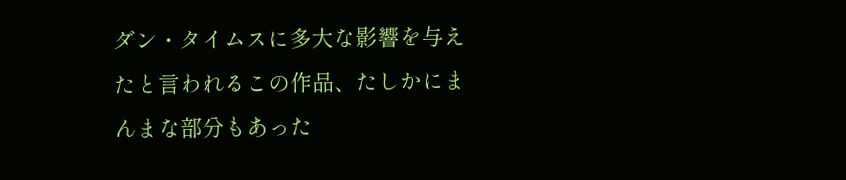ダン・タイムスに多大な影響を与えたと言われるこの作品、たしかにまんまな部分もあった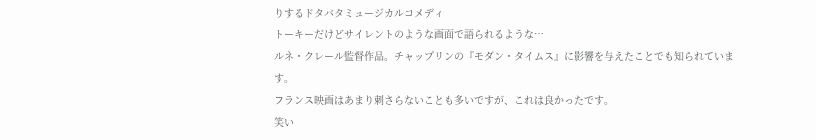りするドタバタミュージカルコメディ
トーキーだけどサイレントのような画面で語られるような…
ルネ・クレール監督作品。チャップリンの『モダン・タイムス』に影響を与えたことでも知られています。
フランス映画はあまり刺さらないことも多いですが、これは良かったです。
笑い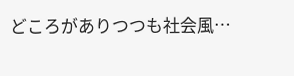どころがありつつも社会風…